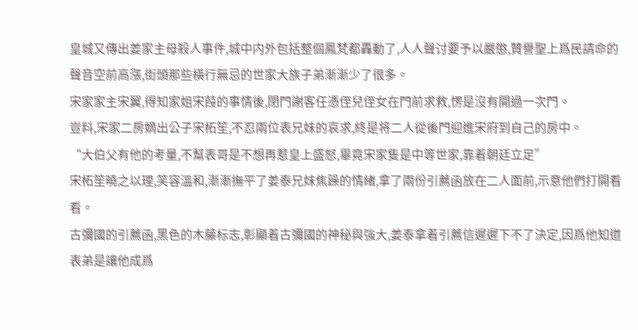皇城又傳出姜家主母殺人事件,城中内外包括整個鳳梵都轟動了,人人聲讨要予以嚴懲,贊譽聖上爲民請命的聲音空前高漲,街頭那些橫行無忌的世家大族子弟漸漸少了很多。
宋家家主宋翼,得知家姐宋葭的事情後,閉門謝客任憑侄兒侄女在門前求救,愣是沒有開過一次門。
豈料,宋家二房嫡出公子宋柘笙,不忍兩位表兄妹的哀求,終是将二人從後門迎進宋府到自己的房中。
“大伯父有他的考量,不幫表哥是不想再惹皇上盛怒,畢竟宋家隻是中等世家,靠着朝廷立足”
宋柘笙曉之以理,笑容溫和,漸漸撫平了姜泰兄妹焦躁的情緒,拿了兩份引薦函放在二人面前,示意他們打開看看。
古彌國的引薦函,黑色的木藤标志,彰顯着古彌國的神秘與強大,姜泰拿着引薦信遲遲下不了決定,因爲他知道表弟是讓他成爲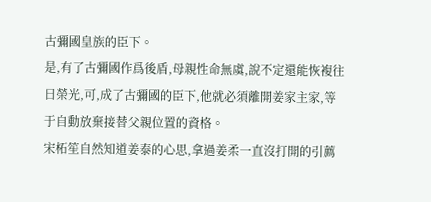古彌國皇族的臣下。
是,有了古彌國作爲後盾,母親性命無虞,說不定還能恢複往日榮光,可,成了古彌國的臣下,他就必須離開姜家主家,等于自動放棄接替父親位置的資格。
宋柘笙自然知道姜泰的心思,拿過姜柔一直沒打開的引薦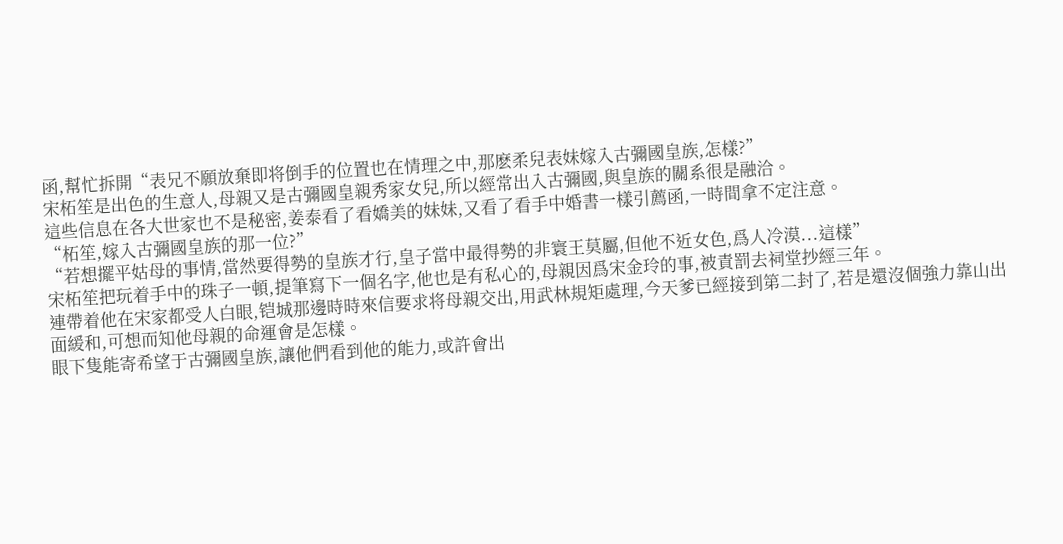函,幫忙拆開“表兄不願放棄即将倒手的位置也在情理之中,那麽柔兒表妹嫁入古彌國皇族,怎樣?”
宋柘笙是出色的生意人,母親又是古彌國皇親秀家女兒,所以經常出入古彌國,與皇族的關系很是融洽。
這些信息在各大世家也不是秘密,姜泰看了看嬌美的妹妹,又看了看手中婚書一樣引薦函,一時間拿不定注意。
“柘笙,嫁入古彌國皇族的那一位?”
“若想擺平姑母的事情,當然要得勢的皇族才行,皇子當中最得勢的非寰王莫屬,但他不近女色,爲人冷漠...這樣”
宋柘笙把玩着手中的珠子一頓,提筆寫下一個名字,他也是有私心的,母親因爲宋金玲的事,被責罰去祠堂抄經三年。
連帶着他在宋家都受人白眼,铠城那邊時時來信要求将母親交出,用武林規矩處理,今天爹已經接到第二封了,若是還沒個強力靠山出面緩和,可想而知他母親的命運會是怎樣。
眼下隻能寄希望于古彌國皇族,讓他們看到他的能力,或許會出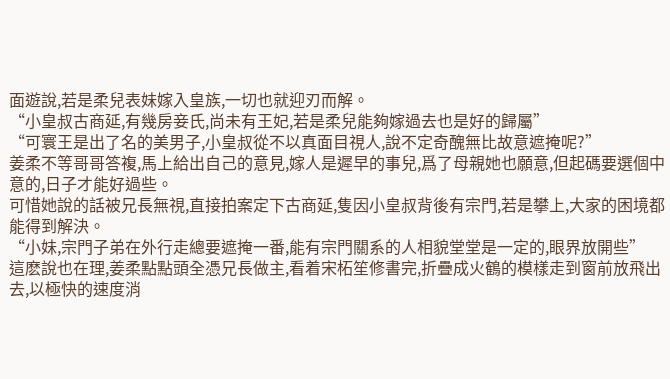面遊說,若是柔兒表妹嫁入皇族,一切也就迎刃而解。
“小皇叔古商延,有幾房妾氏,尚未有王妃,若是柔兒能夠嫁過去也是好的歸屬”
“可寰王是出了名的美男子,小皇叔從不以真面目視人,說不定奇醜無比故意遮掩呢?”
姜柔不等哥哥答複,馬上給出自己的意見,嫁人是遲早的事兒,爲了母親她也願意,但起碼要選個中意的,日子才能好過些。
可惜她說的話被兄長無視,直接拍案定下古商延,隻因小皇叔背後有宗門,若是攀上,大家的困境都能得到解決。
“小妹,宗門子弟在外行走總要遮掩一番,能有宗門關系的人相貌堂堂是一定的,眼界放開些”
這麽說也在理,姜柔點點頭全憑兄長做主,看着宋柘笙修書完,折疊成火鶴的模樣走到窗前放飛出去,以極快的速度消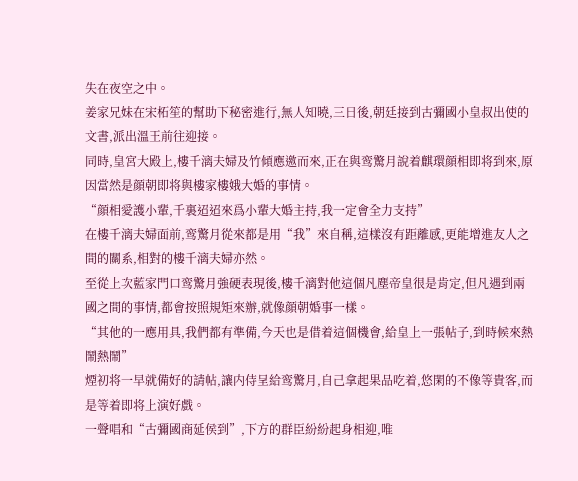失在夜空之中。
姜家兄妹在宋柘笙的幫助下秘密進行,無人知曉,三日後,朝廷接到古彌國小皇叔出使的文書,派出溫王前往迎接。
同時,皇宮大殿上,樓千漓夫婦及竹傾應邀而來,正在與鸾驚月說着麒環顔相即将到來,原因當然是顔朝即将與樓家樓娥大婚的事情。
“顔相愛護小輩,千裏迢迢來爲小輩大婚主持,我一定會全力支持”
在樓千漓夫婦面前,鸾驚月從來都是用“我”來自稱,這樣沒有距離感,更能增進友人之間的關系,相對的樓千漓夫婦亦然。
至從上次藍家門口鸾驚月強硬表現後,樓千漓對他這個凡塵帝皇很是肯定,但凡遇到兩國之間的事情,都會按照規矩來辦,就像顔朝婚事一樣。
“其他的一應用具,我們都有準備,今天也是借着這個機會,給皇上一張帖子,到時候來熱鬧熱鬧”
煙初将一早就備好的請帖,讓内侍呈給鸾驚月,自己拿起果品吃着,悠閑的不像等貴客,而是等着即将上演好戲。
一聲唱和“古彌國商延侯到”,下方的群臣紛紛起身相迎,唯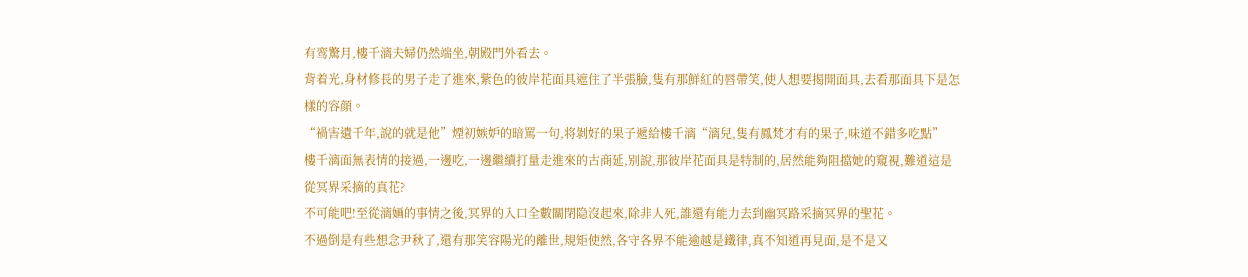有鸾驚月,樓千漓夫婦仍然端坐,朝殿門外看去。
背着光,身材修長的男子走了進來,紫色的彼岸花面具遮住了半張臉,隻有那鮮紅的唇帶笑,使人想要揭開面具,去看那面具下是怎樣的容顔。
“禍害遺千年,說的就是他”煙初嫉妒的暗罵一句,将剝好的果子遞給樓千漓“漓兒,隻有鳳梵才有的果子,味道不錯多吃點”
樓千漓面無表情的接過,一邊吃,一邊繼續打量走進來的古商延,别說,那彼岸花面具是特制的,居然能夠阻擋她的窺視,難道這是從冥界采摘的真花?
不可能吧!至從漓婳的事情之後,冥界的入口全數關閉隐沒起來,除非人死,誰還有能力去到幽冥路采摘冥界的聖花。
不過倒是有些想念尹秋了,還有那笑容陽光的離世,規矩使然,各守各界不能逾越是鐵律,真不知道再見面,是不是又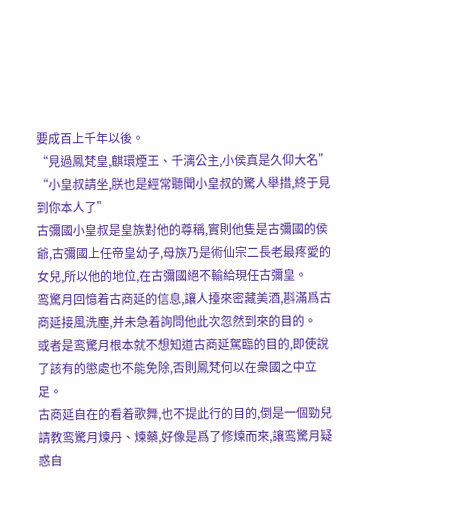要成百上千年以後。
“見過鳳梵皇,麒環煙王、千漓公主,小侯真是久仰大名”
“小皇叔請坐,朕也是經常聽聞小皇叔的驚人舉措,終于見到你本人了”
古彌國小皇叔是皇族對他的尊稱,實則他隻是古彌國的侯爺,古彌國上任帝皇幼子,母族乃是術仙宗二長老最疼愛的女兒,所以他的地位,在古彌國絕不輸給現任古彌皇。
鸾驚月回憶着古商延的信息,讓人擡來密藏美酒,斟滿爲古商延接風洗塵,并未急着詢問他此次忽然到來的目的。
或者是鸾驚月根本就不想知道古商延駕臨的目的,即使說了該有的懲處也不能免除,否則鳳梵何以在衆國之中立足。
古商延自在的看着歌舞,也不提此行的目的,倒是一個勁兒請教鸾驚月煉丹、煉藥,好像是爲了修煉而來,讓鸾驚月疑惑自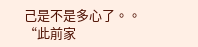己是不是多心了。。
“此前家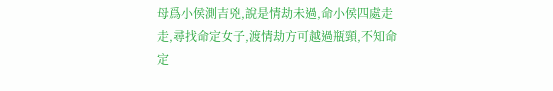母爲小侯測吉兇,說是情劫未過,命小侯四處走走,尋找命定女子,渡情劫方可越過瓶頸,不知命定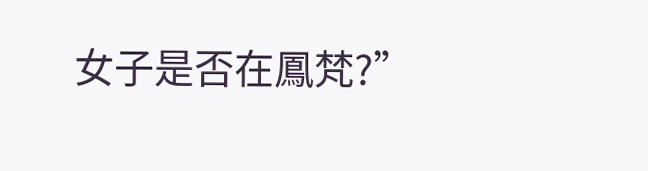女子是否在鳳梵?”